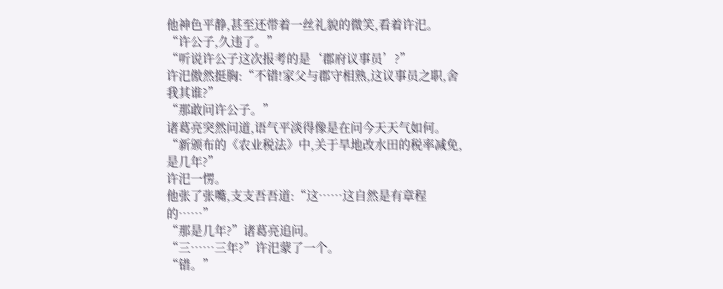他神色平静,甚至还带着一丝礼貌的微笑,看着许汜。
“许公子,久违了。”
“听说许公子这次报考的是‘郡府议事员’?”
许汜傲然挺胸:“不错!家父与郡守相熟,这议事员之职,舍我其谁?”
“那敢问许公子。”
诸葛亮突然问道,语气平淡得像是在问今天天气如何。
“新颁布的《农业税法》中,关于旱地改水田的税率减免,是几年?”
许汜一愣。
他张了张嘴,支支吾吾道:“这……这自然是有章程的……”
“那是几年?”诸葛亮追问。
“三……三年?”许汜蒙了一个。
“错。”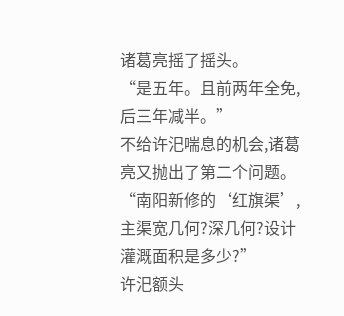诸葛亮摇了摇头。
“是五年。且前两年全免,后三年减半。”
不给许汜喘息的机会,诸葛亮又抛出了第二个问题。
“南阳新修的‘红旗渠’,主渠宽几何?深几何?设计灌溉面积是多少?”
许汜额头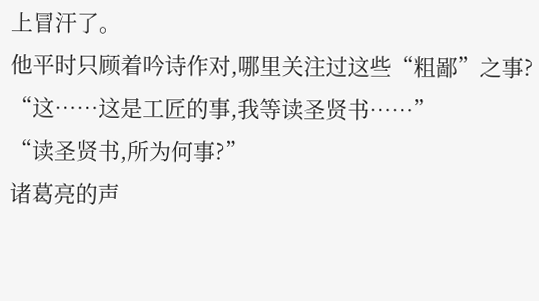上冒汗了。
他平时只顾着吟诗作对,哪里关注过这些“粗鄙”之事?
“这……这是工匠的事,我等读圣贤书……”
“读圣贤书,所为何事?”
诸葛亮的声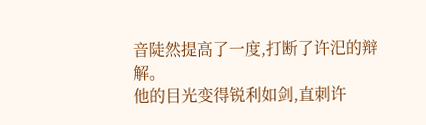音陡然提高了一度,打断了许汜的辩解。
他的目光变得锐利如剑,直刺许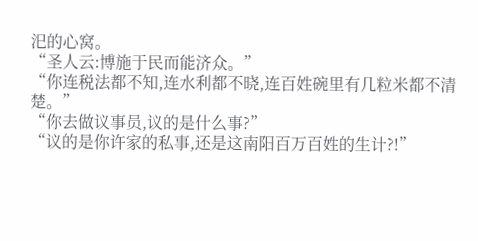汜的心窝。
“圣人云:博施于民而能济众。”
“你连税法都不知,连水利都不晓,连百姓碗里有几粒米都不清楚。”
“你去做议事员,议的是什么事?”
“议的是你许家的私事,还是这南阳百万百姓的生计?!”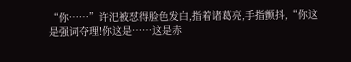“你……”许汜被怼得脸色发白,指着诸葛亮,手指颤抖,“你这是强词夺理!你这是……这是赤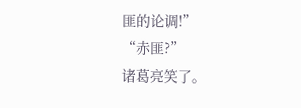匪的论调!”
“赤匪?”
诸葛亮笑了。